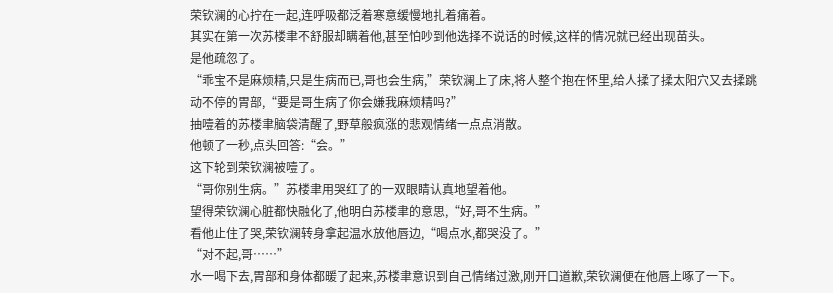荣钦澜的心拧在一起,连呼吸都泛着寒意缓慢地扎着痛着。
其实在第一次苏楼聿不舒服却瞒着他,甚至怕吵到他选择不说话的时候,这样的情况就已经出现苗头。
是他疏忽了。
“乖宝不是麻烦精,只是生病而已,哥也会生病,”荣钦澜上了床,将人整个抱在怀里,给人揉了揉太阳穴又去揉跳动不停的胃部,“要是哥生病了你会嫌我麻烦精吗?”
抽噎着的苏楼聿脑袋清醒了,野草般疯涨的悲观情绪一点点消散。
他顿了一秒,点头回答:“会。”
这下轮到荣钦澜被噎了。
“哥你别生病。”苏楼聿用哭红了的一双眼睛认真地望着他。
望得荣钦澜心脏都快融化了,他明白苏楼聿的意思,“好,哥不生病。”
看他止住了哭,荣钦澜转身拿起温水放他唇边,“喝点水,都哭没了。”
“对不起,哥……”
水一喝下去,胃部和身体都暖了起来,苏楼聿意识到自己情绪过激,刚开口道歉,荣钦澜便在他唇上啄了一下。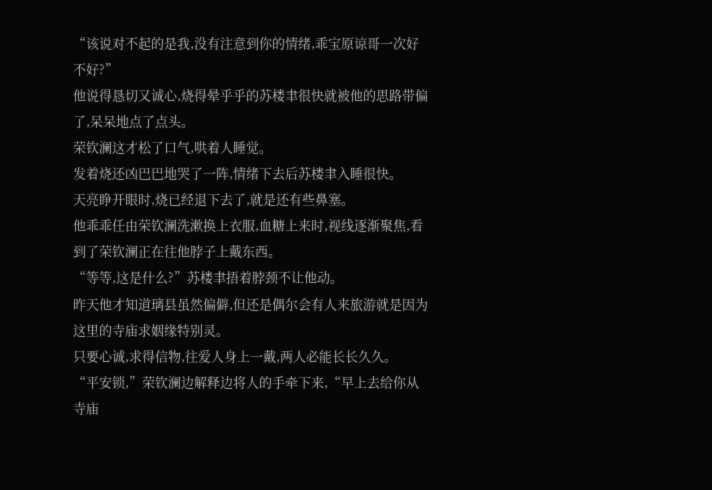“该说对不起的是我,没有注意到你的情绪,乖宝原谅哥一次好不好?”
他说得恳切又诚心,烧得晕乎乎的苏楼聿很快就被他的思路带偏了,呆呆地点了点头。
荣钦澜这才松了口气,哄着人睡觉。
发着烧还凶巴巴地哭了一阵,情绪下去后苏楼聿入睡很快。
天亮睁开眼时,烧已经退下去了,就是还有些鼻塞。
他乖乖任由荣钦澜洗漱换上衣服,血糖上来时,视线逐渐聚焦,看到了荣钦澜正在往他脖子上戴东西。
“等等,这是什么?”苏楼聿捂着脖颈不让他动。
昨天他才知道璃县虽然偏僻,但还是偶尔会有人来旅游就是因为这里的寺庙求姻缘特别灵。
只要心诚,求得信物,往爱人身上一戴,两人必能长长久久。
“平安锁,”荣钦澜边解释边将人的手牵下来,“早上去给你从寺庙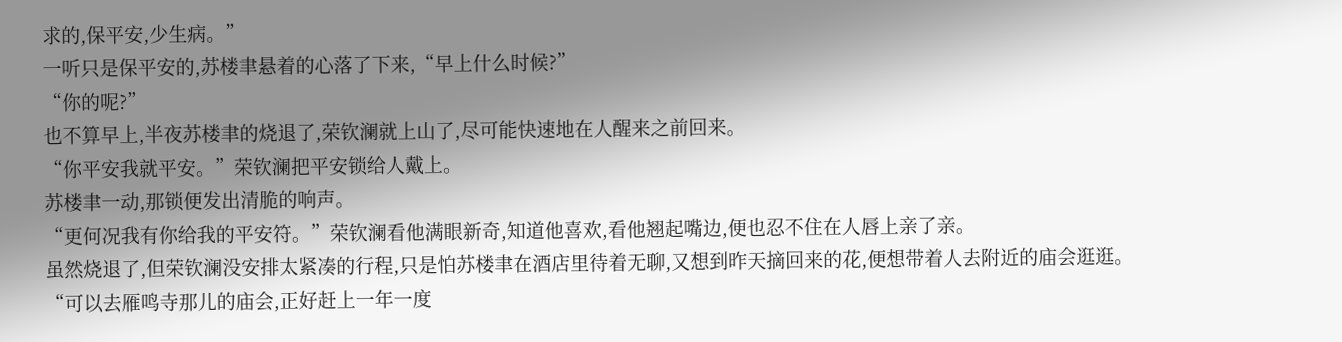求的,保平安,少生病。”
一听只是保平安的,苏楼聿悬着的心落了下来,“早上什么时候?”
“你的呢?”
也不算早上,半夜苏楼聿的烧退了,荣钦澜就上山了,尽可能快速地在人醒来之前回来。
“你平安我就平安。”荣钦澜把平安锁给人戴上。
苏楼聿一动,那锁便发出清脆的响声。
“更何况我有你给我的平安符。”荣钦澜看他满眼新奇,知道他喜欢,看他翘起嘴边,便也忍不住在人唇上亲了亲。
虽然烧退了,但荣钦澜没安排太紧凑的行程,只是怕苏楼聿在酒店里待着无聊,又想到昨天摘回来的花,便想带着人去附近的庙会逛逛。
“可以去雁鸣寺那儿的庙会,正好赶上一年一度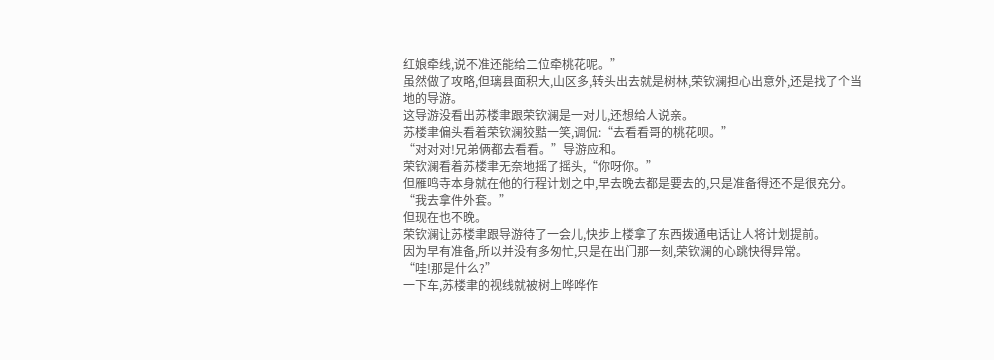红娘牵线,说不准还能给二位牵桃花呢。”
虽然做了攻略,但璃县面积大,山区多,转头出去就是树林,荣钦澜担心出意外,还是找了个当地的导游。
这导游没看出苏楼聿跟荣钦澜是一对儿,还想给人说亲。
苏楼聿偏头看着荣钦澜狡黠一笑,调侃:“去看看哥的桃花呗。”
“对对对!兄弟俩都去看看。”导游应和。
荣钦澜看着苏楼聿无奈地摇了摇头,“你呀你。”
但雁鸣寺本身就在他的行程计划之中,早去晚去都是要去的,只是准备得还不是很充分。
“我去拿件外套。”
但现在也不晚。
荣钦澜让苏楼聿跟导游待了一会儿,快步上楼拿了东西拨通电话让人将计划提前。
因为早有准备,所以并没有多匆忙,只是在出门那一刻,荣钦澜的心跳快得异常。
“哇!那是什么?”
一下车,苏楼聿的视线就被树上哗哗作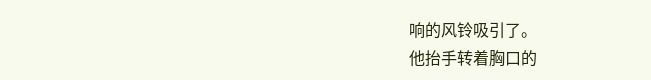响的风铃吸引了。
他抬手转着胸口的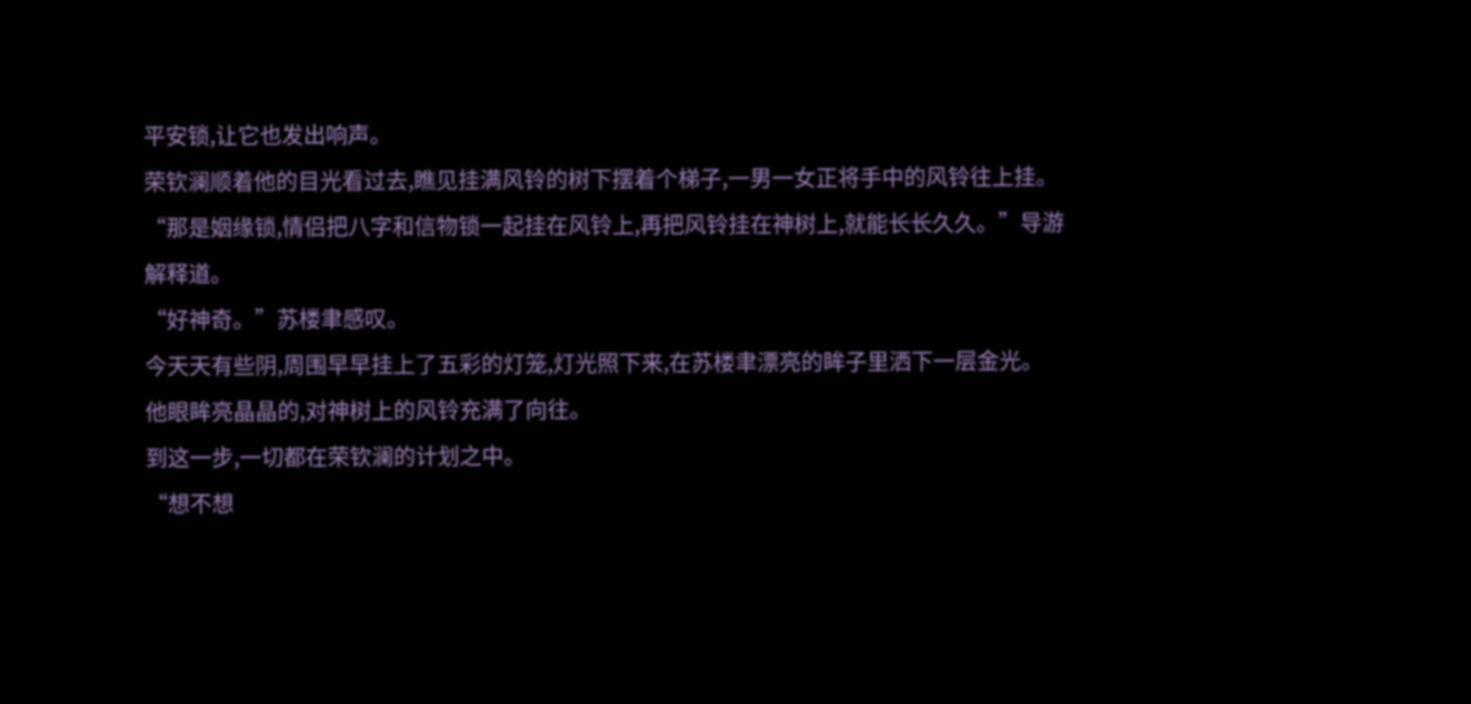平安锁,让它也发出响声。
荣钦澜顺着他的目光看过去,瞧见挂满风铃的树下摆着个梯子,一男一女正将手中的风铃往上挂。
“那是姻缘锁,情侣把八字和信物锁一起挂在风铃上,再把风铃挂在神树上,就能长长久久。”导游解释道。
“好神奇。”苏楼聿感叹。
今天天有些阴,周围早早挂上了五彩的灯笼,灯光照下来,在苏楼聿漂亮的眸子里洒下一层金光。
他眼眸亮晶晶的,对神树上的风铃充满了向往。
到这一步,一切都在荣钦澜的计划之中。
“想不想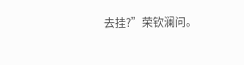去挂?”荣钦澜问。